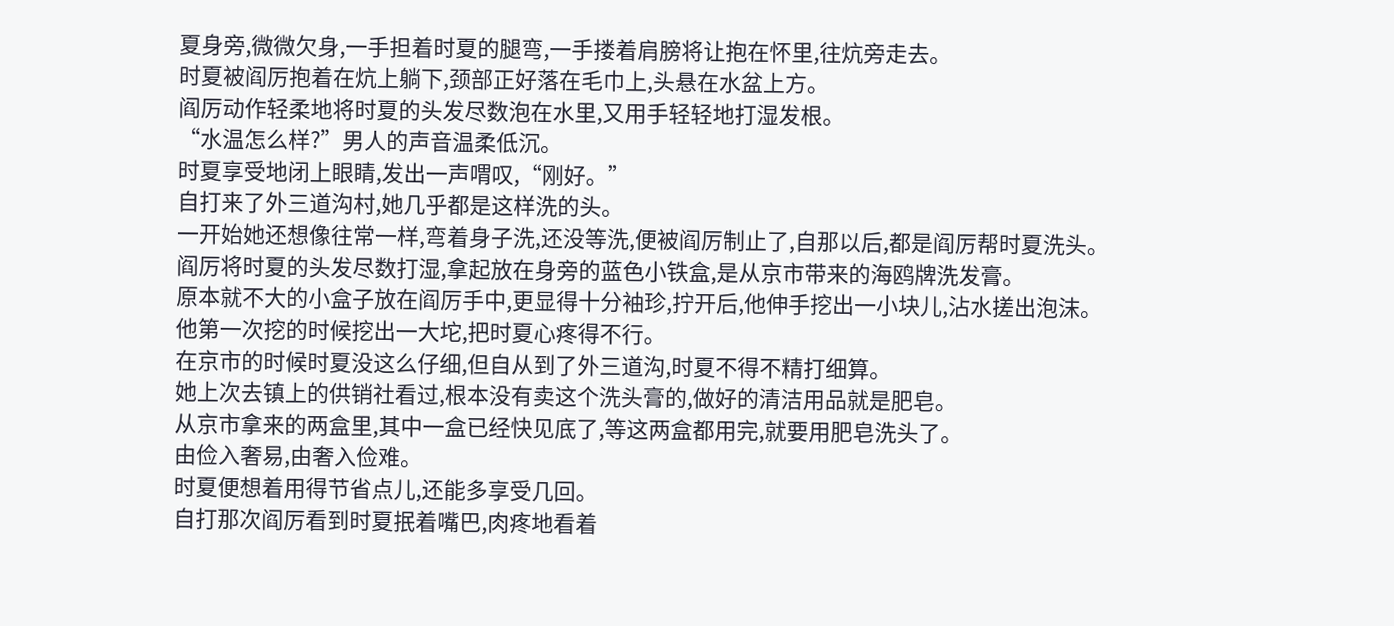夏身旁,微微欠身,一手担着时夏的腿弯,一手搂着肩膀将让抱在怀里,往炕旁走去。
时夏被阎厉抱着在炕上躺下,颈部正好落在毛巾上,头悬在水盆上方。
阎厉动作轻柔地将时夏的头发尽数泡在水里,又用手轻轻地打湿发根。
“水温怎么样?”男人的声音温柔低沉。
时夏享受地闭上眼睛,发出一声喟叹,“刚好。”
自打来了外三道沟村,她几乎都是这样洗的头。
一开始她还想像往常一样,弯着身子洗,还没等洗,便被阎厉制止了,自那以后,都是阎厉帮时夏洗头。
阎厉将时夏的头发尽数打湿,拿起放在身旁的蓝色小铁盒,是从京市带来的海鸥牌洗发膏。
原本就不大的小盒子放在阎厉手中,更显得十分袖珍,拧开后,他伸手挖出一小块儿,沾水搓出泡沫。
他第一次挖的时候挖出一大坨,把时夏心疼得不行。
在京市的时候时夏没这么仔细,但自从到了外三道沟,时夏不得不精打细算。
她上次去镇上的供销社看过,根本没有卖这个洗头膏的,做好的清洁用品就是肥皂。
从京市拿来的两盒里,其中一盒已经快见底了,等这两盒都用完,就要用肥皂洗头了。
由俭入奢易,由奢入俭难。
时夏便想着用得节省点儿,还能多享受几回。
自打那次阎厉看到时夏抿着嘴巴,肉疼地看着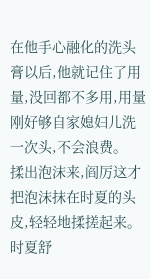在他手心融化的洗头膏以后,他就记住了用量,没回都不多用,用量刚好够自家媳妇儿洗一次头,不会浪费。
揉出泡沫来,阎厉这才把泡沫抹在时夏的头皮,轻轻地揉搓起来。
时夏舒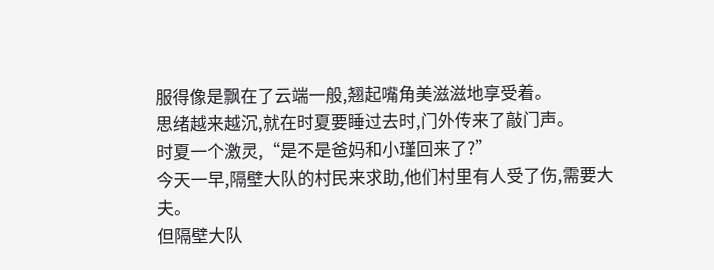服得像是飘在了云端一般,翘起嘴角美滋滋地享受着。
思绪越来越沉,就在时夏要睡过去时,门外传来了敲门声。
时夏一个激灵,“是不是爸妈和小瑾回来了?”
今天一早,隔壁大队的村民来求助,他们村里有人受了伤,需要大夫。
但隔壁大队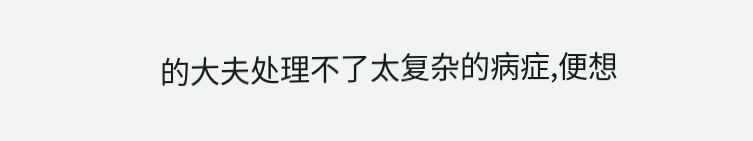的大夫处理不了太复杂的病症,便想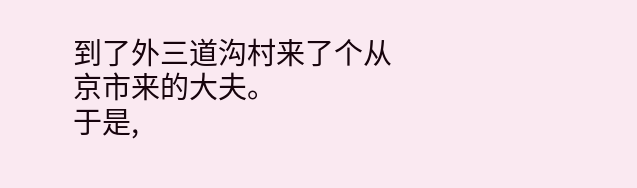到了外三道沟村来了个从京市来的大夫。
于是,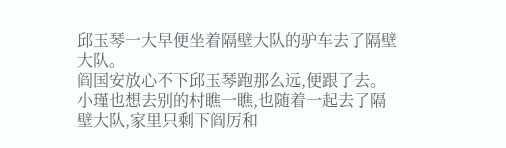邱玉琴一大早便坐着隔壁大队的驴车去了隔壁大队。
阎国安放心不下邱玉琴跑那么远,便跟了去。
小瑾也想去别的村瞧一瞧,也随着一起去了隔壁大队,家里只剩下阎厉和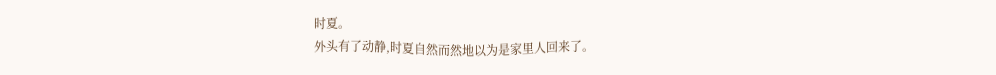时夏。
外头有了动静,时夏自然而然地以为是家里人回来了。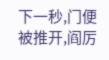下一秒,门便被推开,阎厉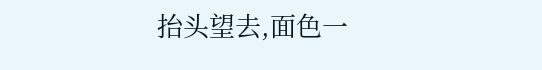抬头望去,面色一